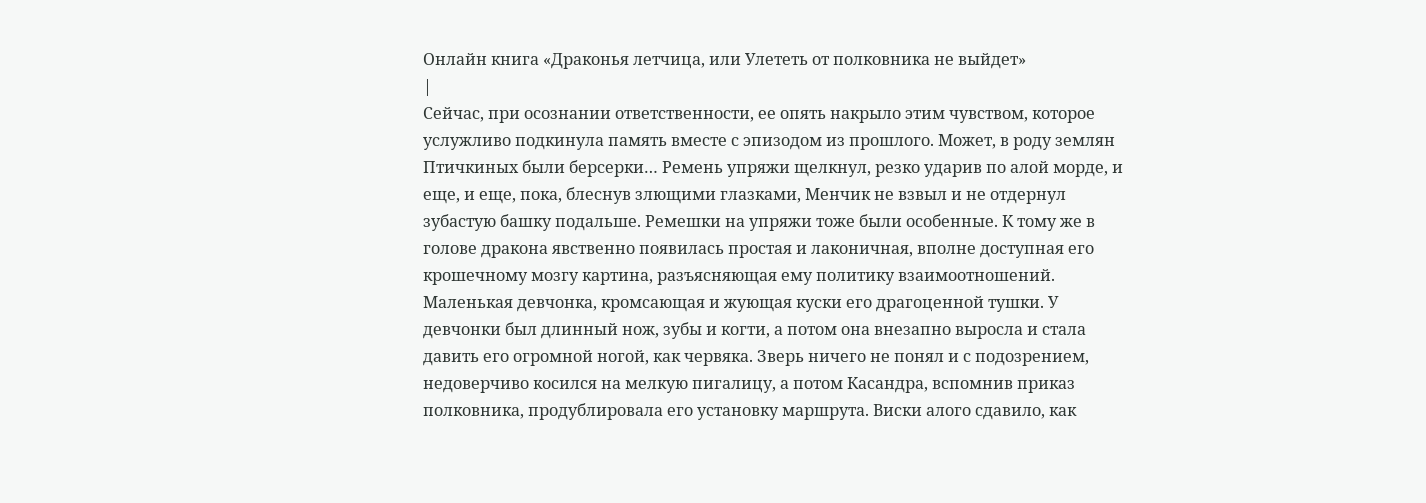Онлайн книга «Драконья летчица, или Улететь от полковника не выйдет»
|
Сейчас, при осознании ответственности, ее опять накрыло этим чувством, которое услужливо подкинула память вместе с эпизодом из прошлого. Может, в роду землян Птичкиных были берсерки… Ремень упряжи щелкнул, резко ударив по алой морде, и еще, и еще, пока, блеснув злющими глазками, Менчик не взвыл и не отдернул зубастую башку подальше. Ремешки на упряжи тоже были особенные. К тому же в голове дракона явственно появилась простая и лаконичная, вполне доступная его крошечному мозгу картина, разъясняющая ему политику взаимоотношений. Маленькая девчонка, кромсающая и жующая куски его драгоценной тушки. У девчонки был длинный нож, зубы и когти, а потом она внезапно выросла и стала давить его огромной ногой, как червяка. Зверь ничего не понял и с подозрением, недоверчиво косился на мелкую пигалицу, а потом Касандра, вспомнив приказ полковника, продублировала его установку маршрута. Виски алого сдавило, как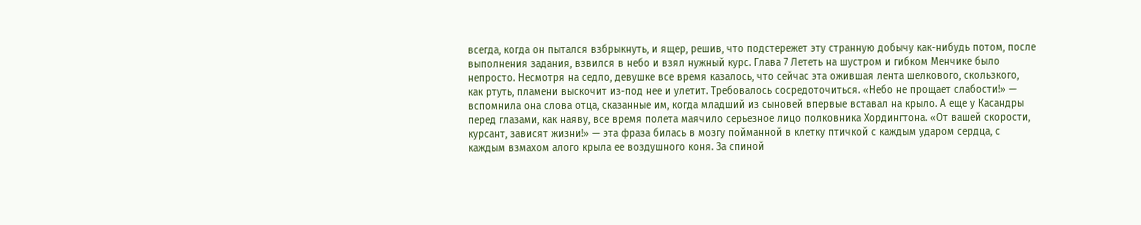всегда, когда он пытался взбрыкнуть, и ящер, решив, что подстережет эту странную добычу как-нибудь потом, после выполнения задания, взвился в небо и взял нужный курс. Глава 7 Лететь на шустром и гибком Менчике было непросто. Несмотря на седло, девушке все время казалось, что сейчас эта ожившая лента шелкового, скользкого, как ртуть, пламени выскочит из-под нее и улетит. Требовалось сосредоточиться. «Небо не прощает слабости!» — вспомнила она слова отца, сказанные им, когда младший из сыновей впервые вставал на крыло. А еще у Касандры перед глазами, как наяву, все время полета маячило серьезное лицо полковника Хордингтона. «От вашей скорости, курсант, зависят жизни!» — эта фраза билась в мозгу пойманной в клетку птичкой с каждым ударом сердца, с каждым взмахом алого крыла ее воздушного коня. За спиной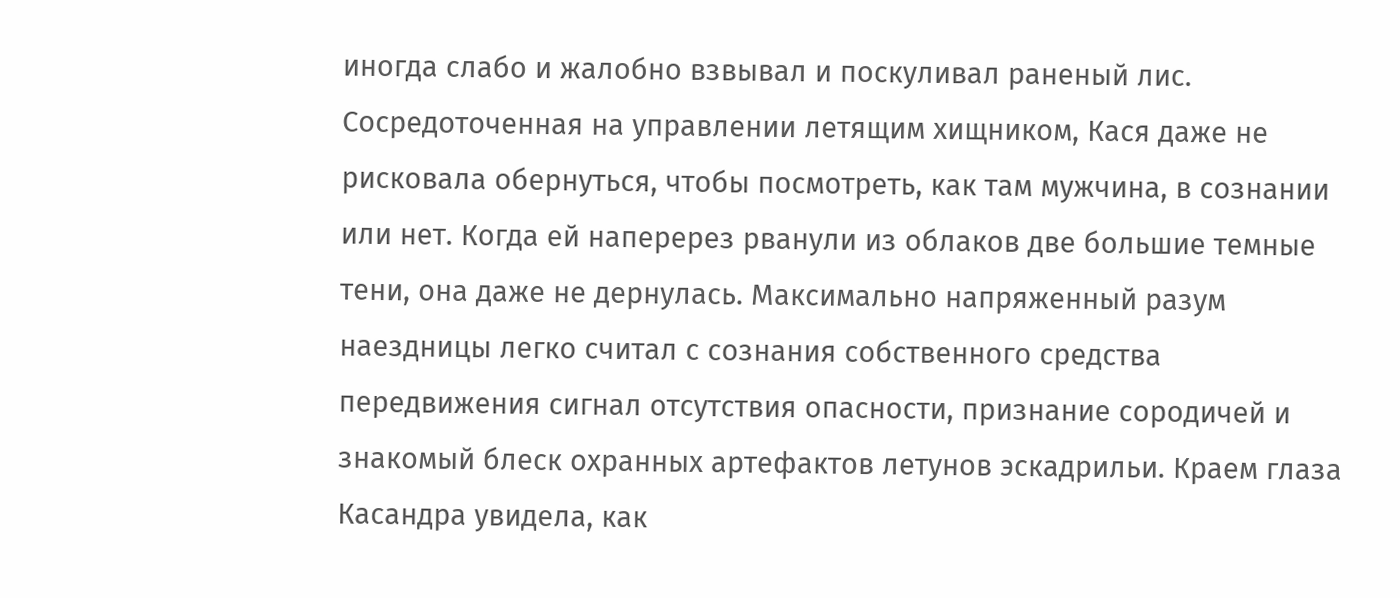иногда слабо и жалобно взвывал и поскуливал раненый лис. Сосредоточенная на управлении летящим хищником, Кася даже не рисковала обернуться, чтобы посмотреть, как там мужчина, в сознании или нет. Когда ей наперерез рванули из облаков две большие темные тени, она даже не дернулась. Максимально напряженный разум наездницы легко считал с сознания собственного средства передвижения сигнал отсутствия опасности, признание сородичей и знакомый блеск охранных артефактов летунов эскадрильи. Краем глаза Касандра увидела, как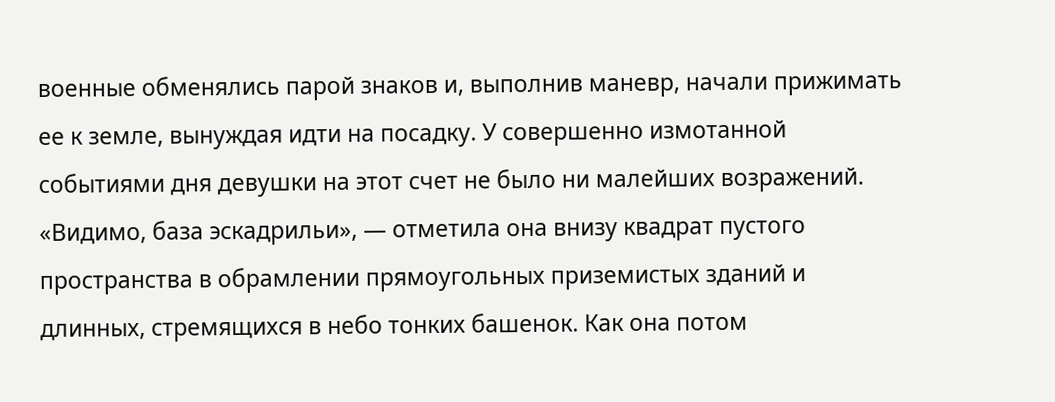военные обменялись парой знаков и, выполнив маневр, начали прижимать ее к земле, вынуждая идти на посадку. У совершенно измотанной событиями дня девушки на этот счет не было ни малейших возражений. «Видимо, база эскадрильи», — отметила она внизу квадрат пустого пространства в обрамлении прямоугольных приземистых зданий и длинных, стремящихся в небо тонких башенок. Как она потом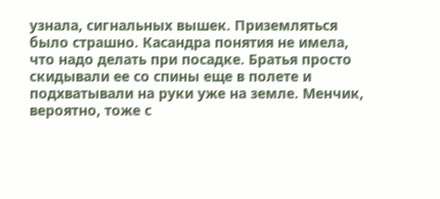узнала, сигнальных вышек. Приземляться было страшно. Касандра понятия не имела, что надо делать при посадке. Братья просто скидывали ее со спины еще в полете и подхватывали на руки уже на земле. Менчик, вероятно, тоже с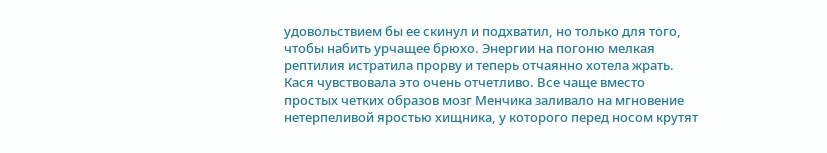удовольствием бы ее скинул и подхватил, но только для того, чтобы набить урчащее брюхо. Энергии на погоню мелкая рептилия истратила прорву и теперь отчаянно хотела жрать. Кася чувствовала это очень отчетливо. Все чаще вместо простых четких образов мозг Менчика заливало на мгновение нетерпеливой яростью хищника, у которого перед носом крутят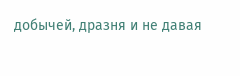добычей, дразня и не давая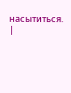насытиться. |